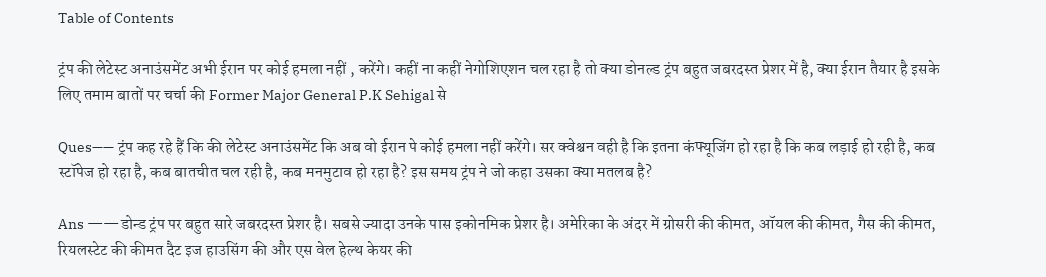Table of Contents

ट्रंप की लेटेस्ट अनाउंसमेंट अभी ईरान पर कोई हमला नहीं , करेंगे। कहीं ना कहीं नेगोशिएशन चल रहा है तो क्या डोनल्ड ट्रंप बहुत जबरदस्त प्रेशर में है, क्या ईरान तैयार है इसके लिए तमाम बातों पर चर्चा की Former Major General P.K Sehigal से

Ques—— ट्रंप कह रहे हैं कि की लेटेस्ट अनाउंसमेंट कि अब वो ईरान पे कोई हमला नहीं करेंगे। सर क्वेश्चन वही है कि इतना कंफ्यूजिंग हो रहा है कि कब लड़ाई हो रही है, कब स्टॉपेज हो रहा है, कब बातचीत चल रही है, कब मनमुटाव हो रहा है? इस समय ट्रंप ने जो कहा उसका क्या मतलब है?

Ans ——डोन्ड ट्रंप पर बहुत सारे जबरदस्त प्रेशर है। सबसे ज्यादा उनके पास इकोनमिक प्रेशर है। अमेरिका के अंदर में ग्रोसरी की कीमत, ऑयल की कीमत, गैस की कीमत, रियलस्टेट की कीमत दैट इज हाउसिंग की और एस वेल हेल्थ केयर की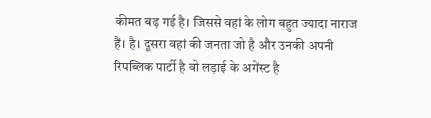कीमत बढ़ गई है। जिससे वहां के लोग बहुत ज्यादा नाराज हैं। है। दूसरा वहां की जनता जो है और उनकी अपनी रिपब्लिक पार्टी है वो लड़ाई के अगेंस्ट है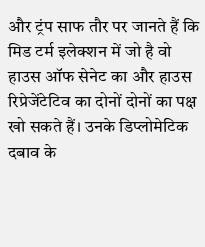और ट्रंप साफ तौर पर जानते हैं कि मिड टर्म इलेक्शन में जो है वो हाउस ऑफ सेनेट का और हाउस रिप्रेजेंटेटिव का दोनों दोनों का पक्ष खो सकते हैं। उनके डिप्लोमेटिक दबाव के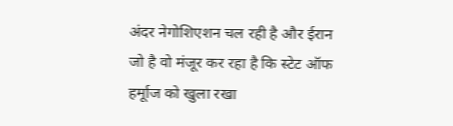अंदर नेगोशिएशन चल रही है और ईरान जो है वो मंजूर कर रहा है कि स्टेट ऑफ हर्मूाज को खुला रखा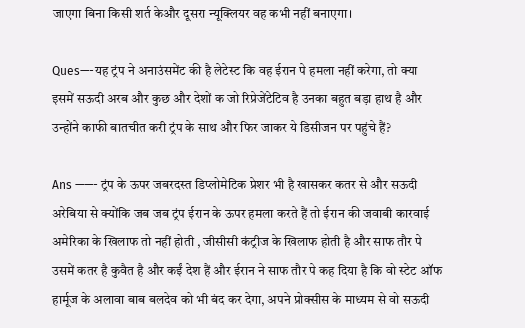जाएगा बिना किसी शर्त केऔर दूसरा न्यूक्लियर वह कभी नहीं बनाएगा।

Ques—-यह ट्रंप ने अनाउंसमेंट की है लेटेस्ट कि वह ईरान पे हमला नहीं करेगा, तो क्या इसमें सऊदी अरब और कुछ और देशों क जो रिप्रेजेंटेटिव है उनका बहुत बड़ा हाथ है और उन्होंने काफी बातचीत करी ट्रंप के साथ और फिर जाकर ये डिसीजन पर पहुंचे हैं?

Ans ——- ट्रंप के ऊपर जबरदस्त डिप्लोमेटिक प्रेशर भी है खासकर कतर से और सऊदी अरेबिया से क्योंकि जब जब ट्रंप ईरान के ऊपर हमला करते हैं तो ईरान की जवाबी कारवाई अमेरिका के खिलाफ तो नहीं होती , जीसीसी कंट्रीज के खिलाफ होती है और साफ तौर पे उसमें कतर है कुवैत है और कईं देश हैं और ईरान ने साफ तौर पे कह दिया है कि वो स्टेट ऑफ हार्मूज के अलावा बाब बलदेव को भी बंद कर देगा, अपने प्रोक्सीस के माध्यम से वो सऊदी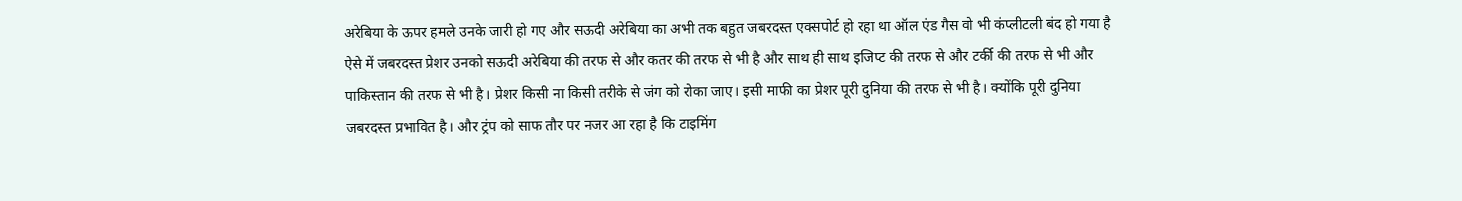अरेबिया के ऊपर हमले उनके जारी हो गए और सऊदी अरेबिया का अभी तक बहुत जबरदस्त एक्सपोर्ट हो रहा था ऑल एंड गैस वो भी कंप्लीटली बंद हो गया है ऐसे में जबरदस्त प्रेशर उनको सऊदी अरेबिया की तरफ से और कतर की तरफ से भी है और साथ ही साथ इजिप्ट की तरफ से और टर्की की तरफ से भी और पाकिस्तान की तरफ से भी है। प्रेशर किसी ना किसी तरीके से जंग को रोका जाए। इसी माफी का प्रेशर पूरी दुनिया की तरफ से भी है। क्योंकि पूरी दुनिया जबरदस्त प्रभावित है। और ट्रंप को साफ तौर पर नजर आ रहा है कि टाइमिंग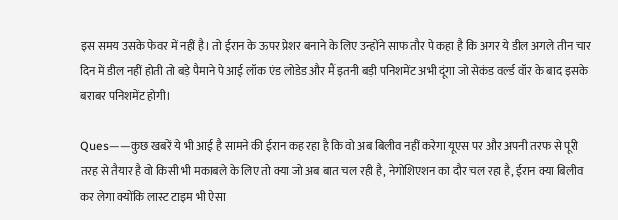इस समय उसके फेवर में नहीं है। तो ईरान के ऊपर प्रेशर बनाने के लिए उन्होंने साफ तौर पे कहा है कि अगर ये डील अगले तीन चार दिन में डील नहीं होती तो बड़े पैमाने पे आई लॉक एंड लोडेड और मैं इतनी बड़ी पनिशमेंट अभी दूंगा जो सेकंड वर्ल्ड वॉर के बाद इसके बराबर पनिशमेंट होगी।

Ques——कुछ खबरें ये भी आई है सामने की ईरान कह रहा है कि वो अब बिलीव नहीं करेगा यूएस पर और अपनी तरफ से पूरी तरह से तैयार है वो किसी भी मकाबले के लिए तो क्या जो अब बात चल रही है, नेगोशिएशन का दौर चल रहा है, ईरान क्या बिलीव कर लेगा क्योंकि लास्ट टाइम भी ऐसा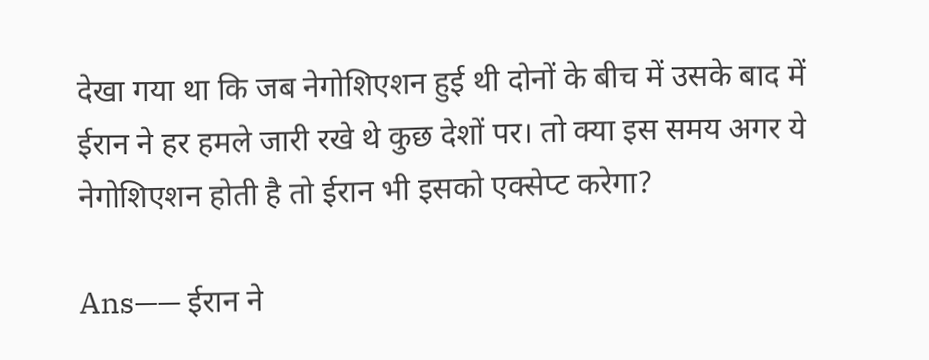देखा गया था कि जब नेगोशिएशन हुई थी दोनों के बीच में उसके बाद में ईरान ने हर हमले जारी रखे थे कुछ देशों पर। तो क्या इस समय अगर ये नेगोशिएशन होती है तो ईरान भी इसको एक्सेप्ट करेगा?

Ans—— ईरान ने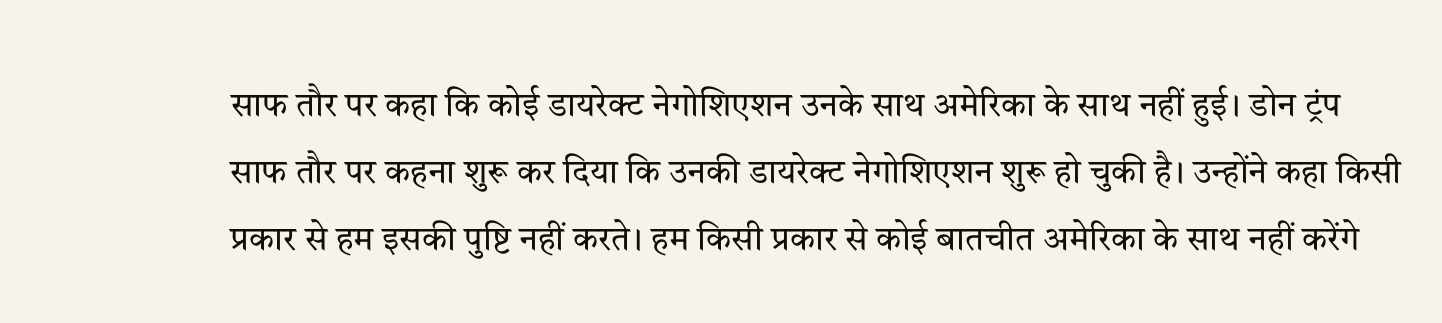साफ तौर पर कहा कि कोई डायरेक्ट नेगोशिएशन उनके साथ अमेरिका के साथ नहीं हुई। डोन ट्रंप साफ तौर पर कहना शुरू कर दिया कि उनकी डायरेक्ट नेगोशिएशन शुरू हो चुकी है। उन्होंने कहा किसी प्रकार से हम इसकी पुष्टि नहीं करते। हम किसी प्रकार से कोई बातचीत अमेरिका के साथ नहीं करेंगे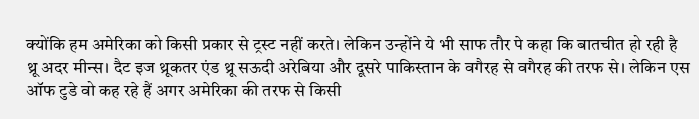क्योंकि हम अमेरिका को किसी प्रकार से ट्रस्ट नहीं करते। लेकिन उन्होंने ये भी साफ तौर पे कहा कि बातचीत हो रही है थ्रू अदर मीन्स। दैट इज थ्रूकतर एंड थ्रू सऊदी अरेबिया और दूसरे पाकिस्तान के वगैरह से वगैरह की तरफ से। लेकिन एस ऑफ टुडे वो कह रहे हैं अगर अमेरिका की तरफ से किसी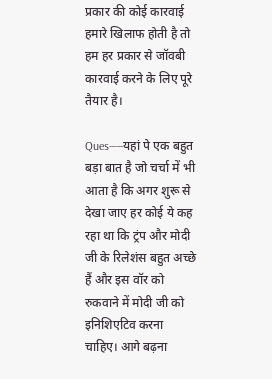प्रकार की कोई कारवाई हमारे खिलाफ होती है तो हम हर प्रकार से जॉवबी कारवाई करने के लिए पूरे तैयार है।

Ques——यहां पे एक बहुत बड़ा बात है जो चर्चा में भी आता है कि अगर शुरू से देखा जाए हर कोई ये कह रहा था कि ट्रंप और मोदी जी के रिलेशंस बहुत अच्छे हैं और इस वॉर को रुकवाने में मोदी जी को इनिशिएटिव करना चाहिए। आगे बढ़ना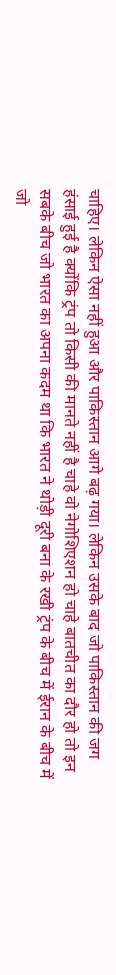चाहिए। लेकिन ऐसा नहीं हुआ और पाकिस्तान आगे बढ़ गया। लेकिन उसके बाद जो पाकिस्तान की जग हंसाई हुई है क्योंकि ट्रंप तो किसी की मानते नहीं है चाहे वो नेगोशिएशन हो चाहे बातचीत का दौर हो तो इन सबके बीच जो भारत का अपना कदम था कि भारत ने थोड़ी दूरी बना के रखी ट्रंप के बीच में ईरान के बीच में जो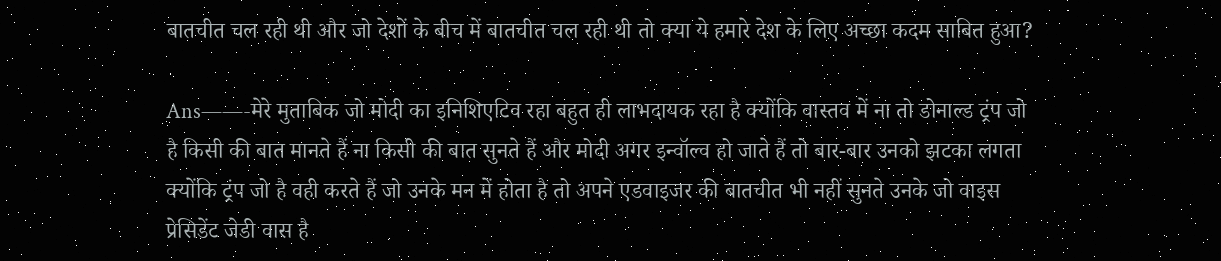बातचीत चल रही थी और जो देशों के बीच में बातचीत चल रही थी तो क्या ये हमारे देश के लिए अच्छा कदम साबित हुआ?

Ans——-मेरे मुताबिक जो मोदी का इनिशिएटिव रहा बहुत ही लाभदायक रहा है क्योंकि वास्तव में ना तो डोनाल्ड ट्रंप जो है किसी की बात मानते हैं ना किसी की बात सुनते हैं और मोदी अगर इन्वॉल्व हो जाते हैं तो बार-बार उनको झटका लगता क्योंकि ट्रंप जो है वही करते हैं जो उनके मन में होता है तो अपने एडवाइजर की बातचीत भी नहीं सुनते उनके जो वाइस प्रेसिडेंट जेडी वास है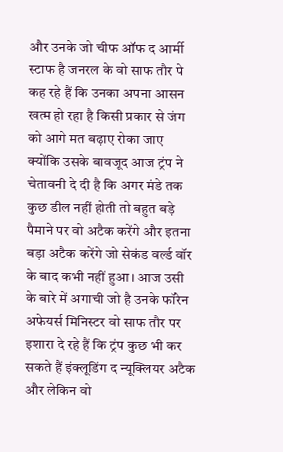और उनके जो चीफ ऑफ द आर्मी स्टाफ है जनरल के वो साफ तौर पे कह रहे हैं कि उनका अपना आसन खत्म हो रहा है किसी प्रकार से जंग को आगे मत बढ़ाए रोका जाए क्योंकि उसके बावजूद आज ट्रंप ने चेतावनी दे दी है कि अगर मंडे तक कुछ डील नहीं होती तो बहुत बड़े पैमाने पर वो अटैक करेंगे और इतना बड़ा अटैक करेंगे जो सेकंड वर्ल्ड वॉर के बाद कभी नहीं हुआ। आज उसी के बारे में अगाची जो है उनके फॉरेन अफेयर्स मिनिस्टर वो साफ तौर पर इशारा दे रहे हैं कि ट्रंप कुछ भी कर सकते हैं इंक्लूडिंग द न्यूक्लियर अटैक और लेकिन वो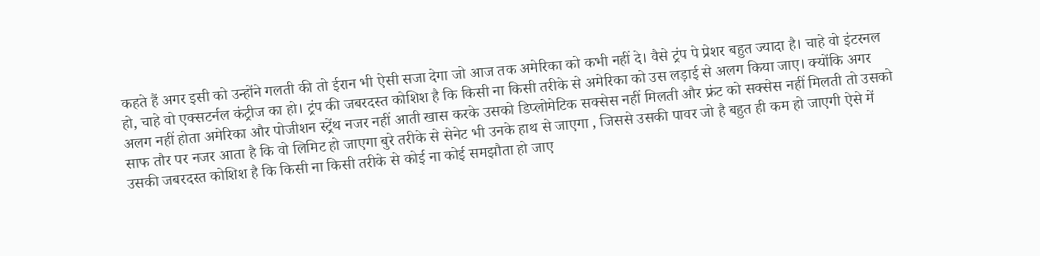कहते हैं अगर इसी को उन्होंने गलती की तो ईरान भी ऐसी सजा देगा जो आज तक अमेरिका को कभी नहीं दे। वैसे ट्रंप पे प्रेशर बहुत ज्यादा है। चाहे वो इंटरनल हो, चाहे वो एक्सटर्नल कंट्रीज का हो। ट्रंप की जबरदस्त कोशिश है कि किसी ना किसी तरीके से अमेरिका को उस लड़ाई से अलग किया जाए। क्योंकि अगर अलग नहीं होता अमेरिका और पोजीशन स्ट्रेंथ नजर नहीं आती खास करके उसको डिप्लोमेटिक सक्सेस नहीं मिलती और फ्रंट को सक्सेस नहीं मिलती तो उसको साफ तौर पर नजर आता है कि वो लिमिट हो जाएगा बुरे तरीके से सेनेट भी उनके हाथ से जाएगा , जिससे उसकी पावर जो है बहुत ही कम हो जाएगी ऐसे में उसकी जबरदस्त कोशिश है कि किसी ना किसी तरीके से कोई ना कोई समझौता हो जाए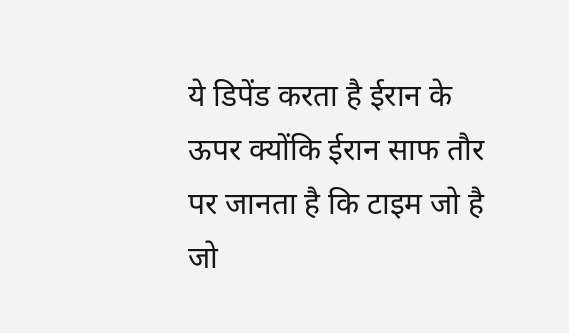ये डिपेंड करता है ईरान के ऊपर क्योंकि ईरान साफ तौर पर जानता है कि टाइम जो है जो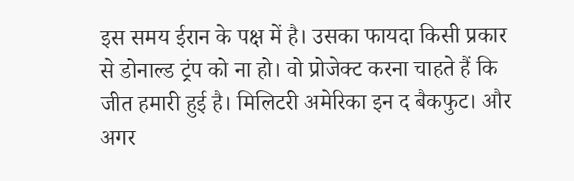इस समय ईरान के पक्ष में है। उसका फायदा किसी प्रकार से डोनाल्ड ट्रंप को ना हो। वो प्रोजेक्ट करना चाहते हैं कि जीत हमारी हुई है। मिलिटरी अमेरिका इन द बैकफुट। और अगर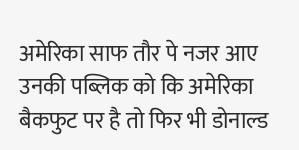अमेरिका साफ तौर पे नजर आए उनकी पब्लिक को कि अमेरिका बैकफुट पर है तो फिर भी डोनाल्ड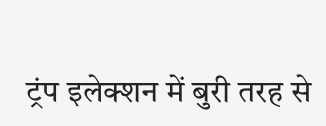ट्रंप इलेक्शन में बुरी तरह से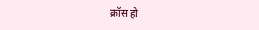क्रॉस हो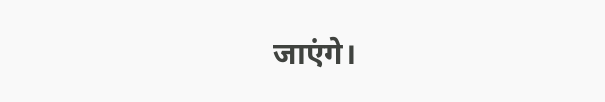जाएंगे।